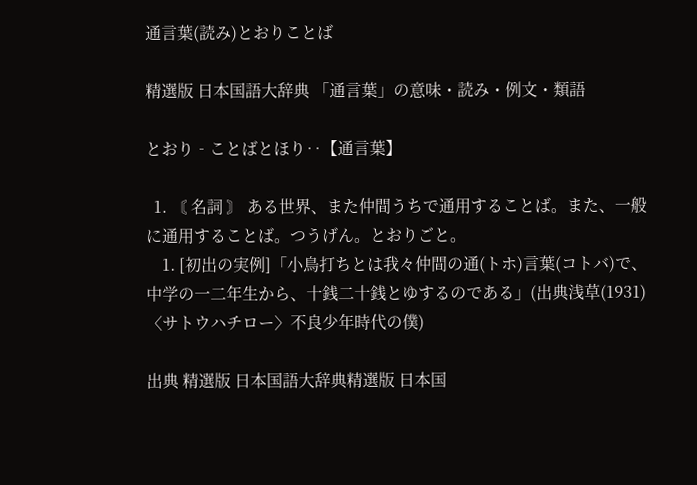通言葉(読み)とおりことば

精選版 日本国語大辞典 「通言葉」の意味・読み・例文・類語

とおり‐ことばとほり‥【通言葉】

  1. 〘 名詞 〙 ある世界、また仲間うちで通用することば。また、一般に通用することば。つうげん。とおりごと。
    1. [初出の実例]「小鳥打ちとは我々仲間の通(トホ)言葉(コトバ)で、中学の一二年生から、十銭二十銭とゆするのである」(出典浅草(1931)〈サトウハチロー〉不良少年時代の僕)

出典 精選版 日本国語大辞典精選版 日本国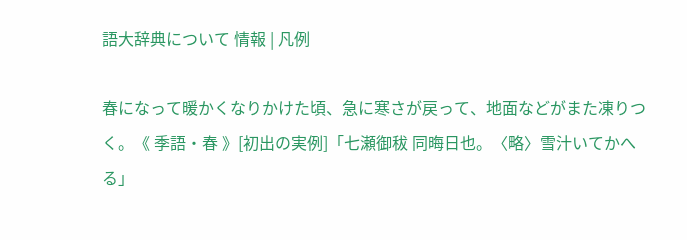語大辞典について 情報 | 凡例

春になって暖かくなりかけた頃、急に寒さが戻って、地面などがまた凍りつく。《 季語・春 》[初出の実例]「七瀬御秡 同晦日也。〈略〉雪汁いてかへる」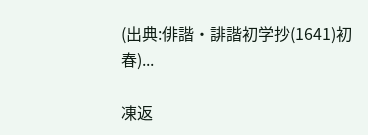(出典:俳諧・誹諧初学抄(1641)初春)...

凍返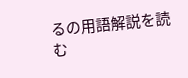るの用語解説を読む